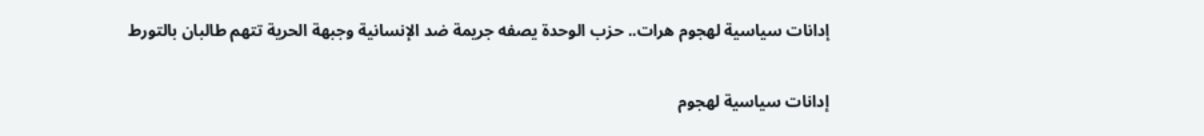إدانات سياسية لهجوم هرات.. حزب الوحدة يصفه جريمة ضد الإنسانية وجبهة الحرية تتهم طالبان بالتورط

إدانات سياسية لهجوم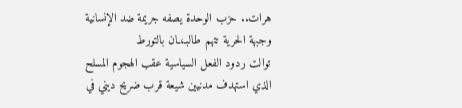هرات.. حزب الوحدة يصفه جريمة ضد الإنسانية وجبهة الحرية تتهم طالبـ،ـان بالتورط
توالت ردود الفعل السياسية عقب الهجوم المسلح الذي استهدف مدنيين شيعة قرب ضريح ديني في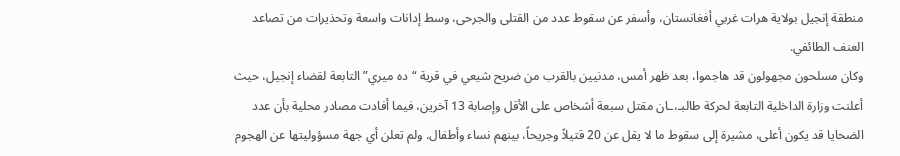منطقة إنجيل بولاية هرات غربي أفغانستان، وأسفر عن سقوط عدد من القتلى والجرحى، وسط إدانات واسعة وتحذيرات من تصاعد العنف الطائفي.
وكان مسلحون مجهولون قد هاجموا، بعد ظهر أمس، مدنيين بالقرب من ضريح شيعي في قرية “ده ميري” التابعة لقضاء إنجيل، حيث أعلنت وزارة الداخلية التابعة لحركة طالبـ،ـان مقتل سبعة أشخاص على الأقل وإصابة 13 آخرين، فيما أفادت مصادر محلية بأن عدد الضحايا قد يكون أعلى، مشيرة إلى سقوط ما لا يقل عن 20 قتيلاً وجريحاً، بينهم نساء وأطفال. ولم تعلن أي جهة مسؤوليتها عن الهجوم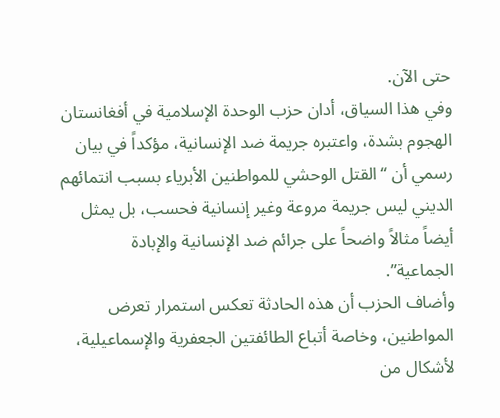حتى الآن.
وفي هذا السياق، أدان حزب الوحدة الإسلامية في أفغانستان الهجوم بشدة، واعتبره جريمة ضد الإنسانية، مؤكداً في بيان رسمي أن “القتل الوحشي للمواطنين الأبرياء بسبب انتمائهم الديني ليس جريمة مروعة وغير إنسانية فحسب، بل يمثل أيضاً مثالاً واضحاً على جرائم ضد الإنسانية والإبادة الجماعية”.
وأضاف الحزب أن هذه الحادثة تعكس استمرار تعرض المواطنين، وخاصة أتباع الطائفتين الجعفرية والإسماعيلية، لأشكال من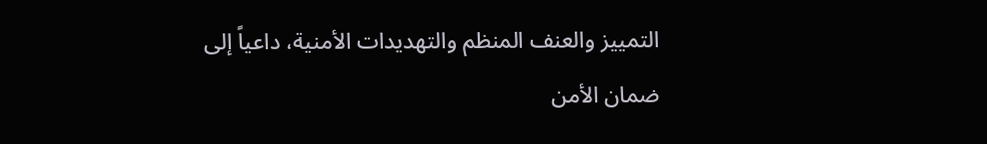التمييز والعنف المنظم والتهديدات الأمنية، داعياً إلى ضمان الأمن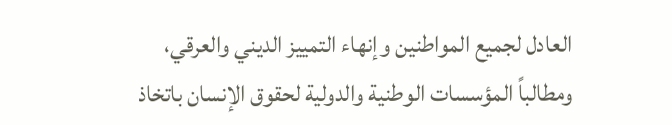العادل لجميع المواطنين وإنهاء التمييز الديني والعرقي، ومطالباً المؤسسات الوطنية والدولية لحقوق الإنسان باتخاذ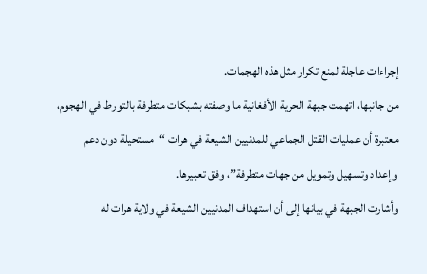إجراءات عاجلة لمنع تكرار مثل هذه الهجمات.
من جانبها، اتهمت جبهة الحرية الأفغانية ما وصفته بشبكات متطرفة بالتورط في الهجوم، معتبرة أن عمليات القتل الجماعي للمدنيين الشيعة في هرات “مستحيلة دون دعم وإعداد وتسهيل وتمويل من جهات متطرفة”، وفق تعبيرها.
وأشارت الجبهة في بيانها إلى أن استهداف المدنيين الشيعة في ولاية هرات له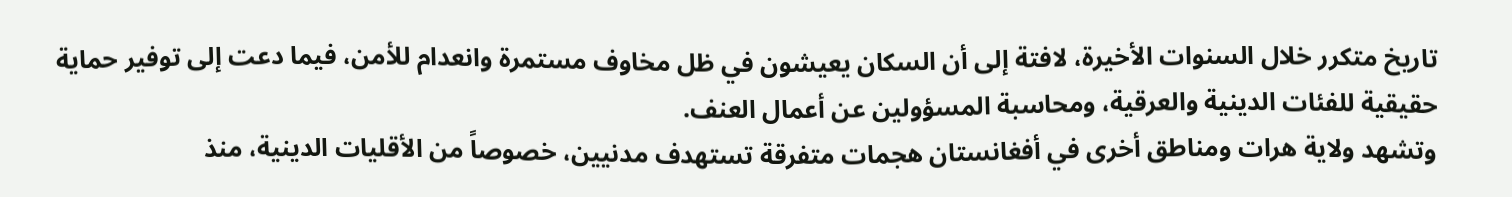تاريخ متكرر خلال السنوات الأخيرة، لافتة إلى أن السكان يعيشون في ظل مخاوف مستمرة وانعدام للأمن، فيما دعت إلى توفير حماية حقيقية للفئات الدينية والعرقية، ومحاسبة المسؤولين عن أعمال العنف.
وتشهد ولاية هرات ومناطق أخرى في أفغانستان هجمات متفرقة تستهدف مدنيين، خصوصاً من الأقليات الدينية، منذ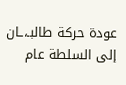عودة حركة طالبـ،ـان إلى السلطة عام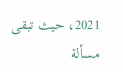2021، حيث تبقى مسألة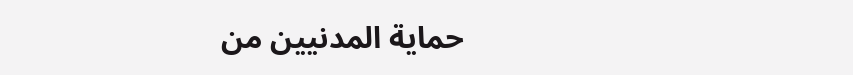حماية المدنيين من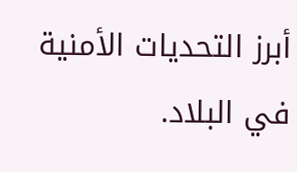أبرز التحديات الأمنية في البلاد.